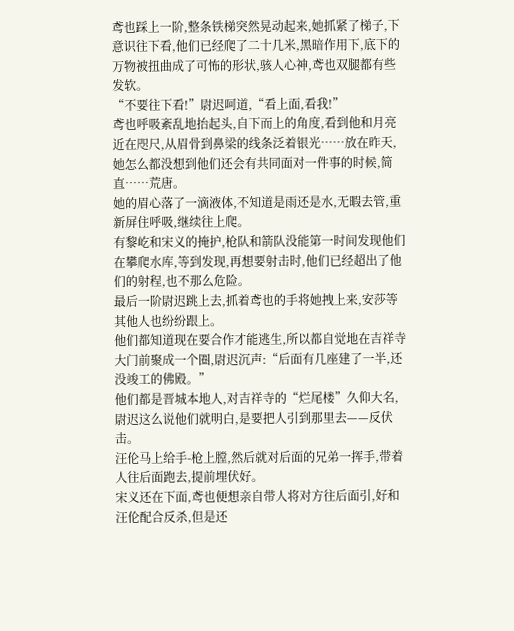鸢也踩上一阶,整条铁梯突然晃动起来,她抓紧了梯子,下意识往下看,他们已经爬了二十几米,黑暗作用下,底下的万物被扭曲成了可怖的形状,骇人心神,鸢也双腿都有些发软。
“不要往下看!”尉迟呵道,“看上面,看我!”
鸢也呼吸紊乱地抬起头,自下而上的角度,看到他和月亮近在咫尺,从眉骨到鼻梁的线条泛着银光……放在昨天,她怎么都没想到他们还会有共同面对一件事的时候,简直……荒唐。
她的眉心落了一滴液体,不知道是雨还是水,无暇去管,重新屏住呼吸,继续往上爬。
有黎屹和宋义的掩护,枪队和箭队没能第一时间发现他们在攀爬水库,等到发现,再想要射击时,他们已经超出了他们的射程,也不那么危险。
最后一阶尉迟跳上去,抓着鸢也的手将她拽上来,安莎等其他人也纷纷跟上。
他们都知道现在要合作才能逃生,所以都自觉地在吉祥寺大门前聚成一个圈,尉迟沉声:“后面有几座建了一半,还没竣工的佛殿。”
他们都是晋城本地人,对吉祥寺的“烂尾楼”久仰大名,尉迟这么说他们就明白,是要把人引到那里去——反伏击。
汪伦马上给手-枪上膛,然后就对后面的兄弟一挥手,带着人往后面跑去,提前埋伏好。
宋义还在下面,鸢也便想亲自带人将对方往后面引,好和汪伦配合反杀,但是还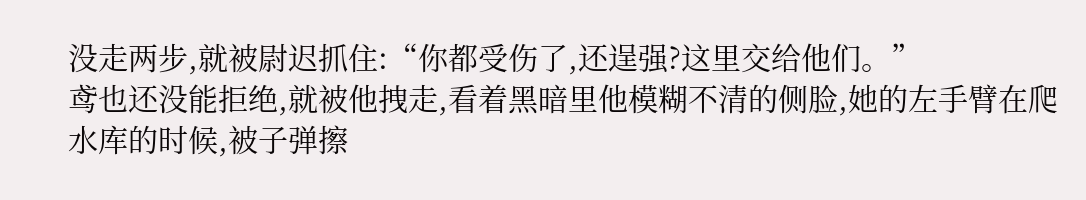没走两步,就被尉迟抓住:“你都受伤了,还逞强?这里交给他们。”
鸢也还没能拒绝,就被他拽走,看着黑暗里他模糊不清的侧脸,她的左手臂在爬水库的时候,被子弹擦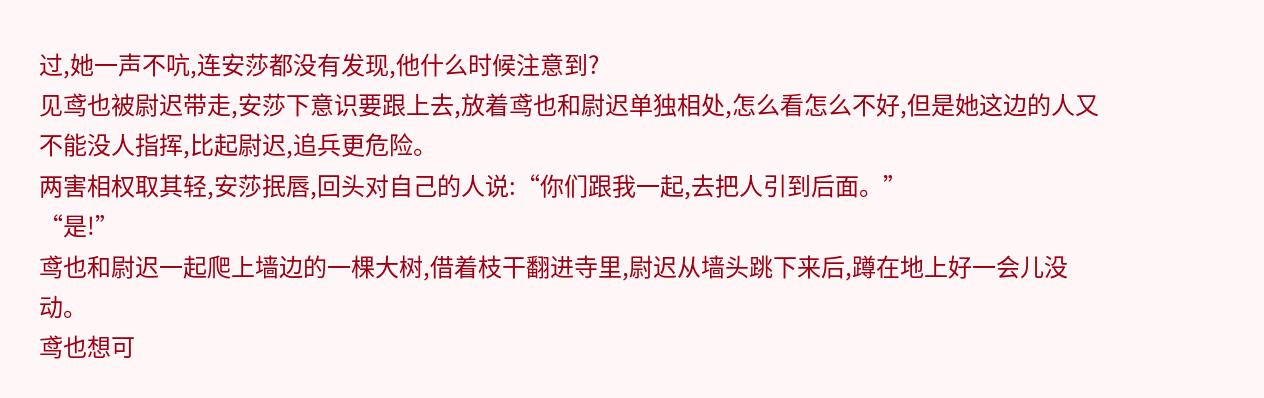过,她一声不吭,连安莎都没有发现,他什么时候注意到?
见鸢也被尉迟带走,安莎下意识要跟上去,放着鸢也和尉迟单独相处,怎么看怎么不好,但是她这边的人又不能没人指挥,比起尉迟,追兵更危险。
两害相权取其轻,安莎抿唇,回头对自己的人说:“你们跟我一起,去把人引到后面。”
“是!”
鸢也和尉迟一起爬上墙边的一棵大树,借着枝干翻进寺里,尉迟从墙头跳下来后,蹲在地上好一会儿没动。
鸢也想可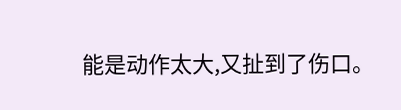能是动作太大,又扯到了伤口。